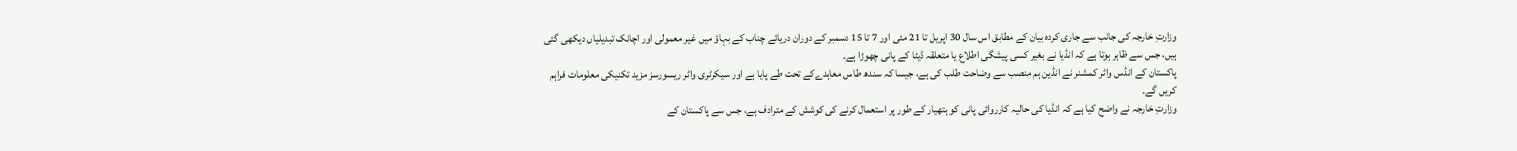وزارتِ خارجہ کی جانب سے جاری کردہ بیان کے مطابق اس سال 30 اپریل تا 21 مئی اور 7 تا 15 دسمبر کے دوران دریائے چناب کے بہاؤ میں غیر معمولی اور اچانک تبدیلیاں دیکھی گئی ہیں، جس سے ظاہر ہوتا ہے کہ انڈیا نے بغیر کسی پیشگی اطلاع یا متعلقہ ڈیٹا کے پانی چھوڑا ہے۔
پاکستان کے انڈس واٹر کمشنر نے انڈین ہم منصب سے وضاحت طلب کی ہے، جیسا کہ سندھ طاس معاہدےکے تحت طے پایا ہے اور سیکرٹری واٹر ریسورسز مزید تکنیکی معلومات فراہم کریں گے۔
وزارتِ خارجہ نے واضح کیا ہے کہ انڈیا کی حالیہ کارروائی پانی کو ہتھیار کے طور پر استعمال کرنے کی کوشش کے مترادف ہے، جس سے پاکستان کے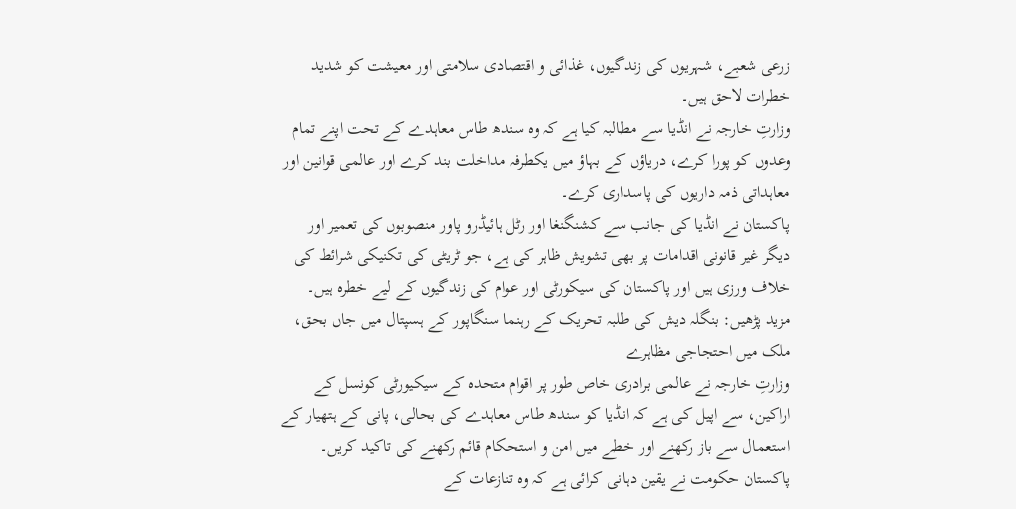زرعی شعبے، شہریوں کی زندگیوں، غذائی و اقتصادی سلامتی اور معیشت کو شدید خطرات لاحق ہیں۔
وزارتِ خارجہ نے انڈیا سے مطالبہ کیا ہے کہ وہ سندھ طاس معاہدے کے تحت اپنے تمام وعدوں کو پورا کرے، دریاؤں کے بہاؤ میں یکطرفہ مداخلت بند کرے اور عالمی قوانین اور معاہداتی ذمہ داریوں کی پاسداری کرے۔
پاکستان نے انڈیا کی جانب سے کشنگنغا اور رٹل ہائیڈرو پاور منصوبوں کی تعمیر اور دیگر غیر قانونی اقدامات پر بھی تشویش ظاہر کی ہے، جو ٹریٹی کی تکنیکی شرائط کی خلاف ورزی ہیں اور پاکستان کی سیکورٹی اور عوام کی زندگیوں کے لیے خطرہ ہیں۔
مزید پڑھیں: بنگلہ دیش کی طلبہ تحریک کے رہنما سنگاپور کے ہسپتال میں جاں بحق، ملک میں احتجاجی مظاہرے
وزارتِ خارجہ نے عالمی برادری خاص طور پر اقوام متحدہ کے سیکیورٹی کونسل کے اراکین، سے اپیل کی ہے کہ انڈیا کو سندھ طاس معاہدے کی بحالی، پانی کے ہتھیار کے استعمال سے باز رکھنے اور خطے میں امن و استحکام قائم رکھنے کی تاکید کریں۔
پاکستان حکومت نے یقین دہانی کرائی ہے کہ وہ تنازعات کے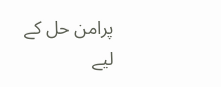پرامن حل کے لیے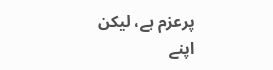پرعزم ہے، لیکن اپنے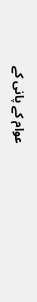عوام کے پانی کے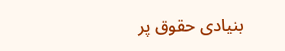بنیادی حقوق پر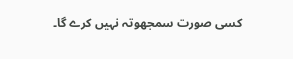کسی صورت سمجھوتہ نہیں کرے گا۔